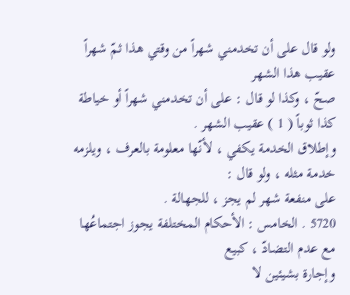ولو قال على أن تخدمني شهراً من وقتي هذا ثمّ شهراً عقيب هذا الشهر
صحّ ، وكذا لو قال : على أن تخدمني شهراً أو خياطة كذا ثوباً ( 1 ) عقيب الشهر .
وإطلاق الخدمة يكفي ، لأنّها معلومة بالعرف ، ويلزمه خدمة مثله ، ولو قال :
على منفعة شهر لم يجز ، للجهالة .
5720 . الخامس : الأحكام المختلفة يجوز اجتماعُها مع عدم التضادّ ، كبيع
وإجارة بشيئين لا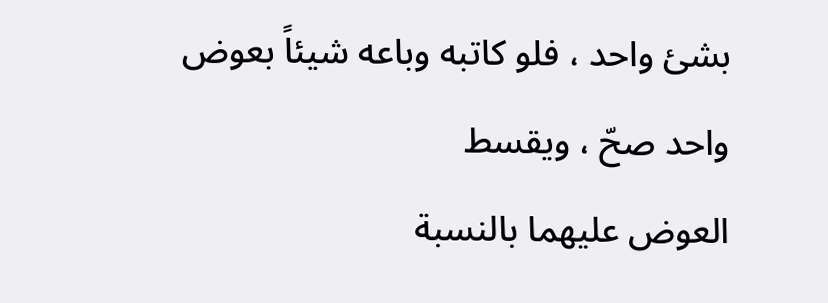بشئ واحد ، فلو كاتبه وباعه شيئاً بعوض واحد صحّ ، ويقسط
العوض عليهما بالنسبة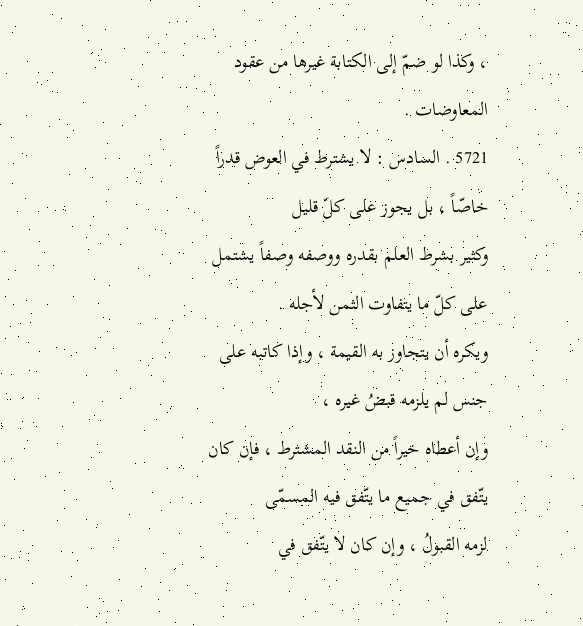، وكذا لو ضمّ إلى الكتابة غيرها من عقود المعاوضات .
5721 . السادس : لا يشترط في العوض قدراً خاصّاً ، بل يجوز على كلّ قليل
وكثير بشرط العلم بقدره ووصفه وصفاً يشتمل على كلّ ما يتفاوت الثمن لأجله .
ويكره أن يتجاوز به القيمة ، وإذا كاتبه على جنس لم يلزمه قبضُ غيره ،
وإن أعطاه خيراً من النقد المشترط ، فإن كان يتّفق في جميع ما يتّفق فيه المسمّى
لزمه القبولُ ، وإن كان لا يتّفق في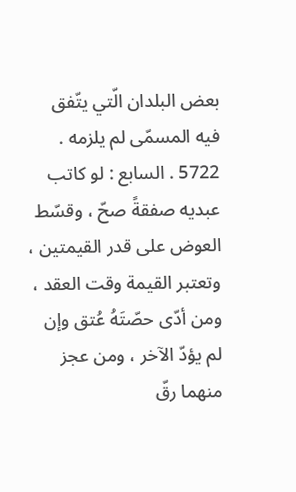بعض البلدان الّتي يتّفق فيه المسمّى لم يلزمه .
5722 . السابع : لو كاتب عبديه صفقةً صحّ ، وقسّط العوض على قدر القيمتين ،
وتعتبر القيمة وقت العقد ، ومن أدّى حصّتَهُ عُتق وإن لم يؤدّ الآخر ، ومن عجز
منهما رقّ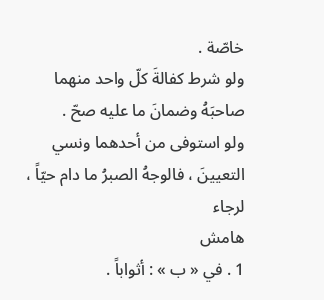خاصّة .
ولو شرط كفالةَ كلّ واحد منهما صاحبَهُ وضمانَ ما عليه صحّ .
ولو استوفى من أحدهما ونسي التعيينَ ، فالوجهُ الصبرُ ما دام حيّاً ، لرجاء
هامش
1 . في « ب » : أثواباً .